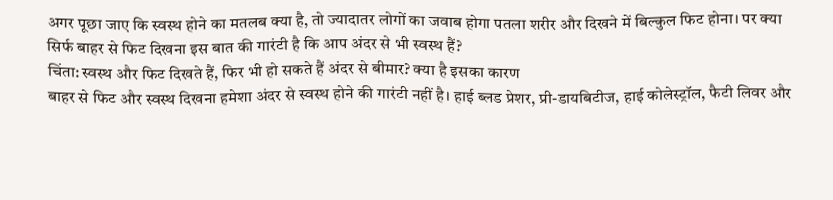अगर पूछा जाए कि स्वस्थ होने का मतलब क्या है, तो ज्यादातर लोगों का जवाब होगा पतला शरीर और दिखने में बिल्कुल फिट होना। पर क्या सिर्फ बाहर से फिट दिखना इस बात की गारंटी है कि आप अंदर से भी स्वस्थ हैं?
चिंता: स्वस्थ और फिट दिखते हैं, फिर भी हो सकते हैं अंदर से बीमार? क्या है इसका कारण
बाहर से फिट और स्वस्थ दिखना हमेशा अंदर से स्वस्थ होने की गारंटी नहीं है। हाई ब्लड प्रेशर, प्री-डायबिटीज, हाई कोलेस्ट्रॉल, फैटी लिवर और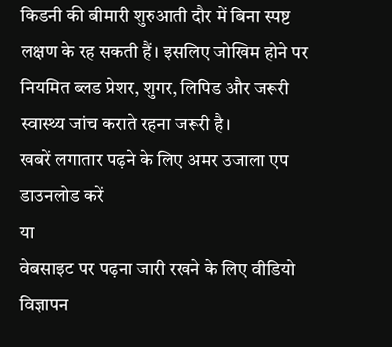किडनी की बीमारी शुरुआती दौर में बिना स्पष्ट लक्षण के रह सकती हैं। इसलिए जोखिम होने पर नियमित ब्लड प्रेशर, शुगर, लिपिड और जरूरी स्वास्थ्य जांच कराते रहना जरूरी है।
खबरें लगातार पढ़ने के लिए अमर उजाला एप डाउनलोड करें
या
वेबसाइट पर पढ़ना जारी रखने के लिए वीडियो विज्ञापन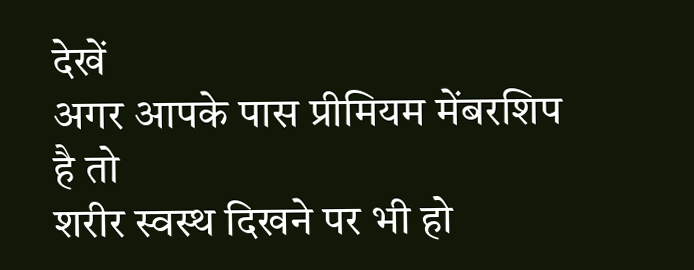देखें
अगर आपके पास प्रीमियम मेंबरशिप है तो
शरीर स्वस्थ दिखने पर भी हो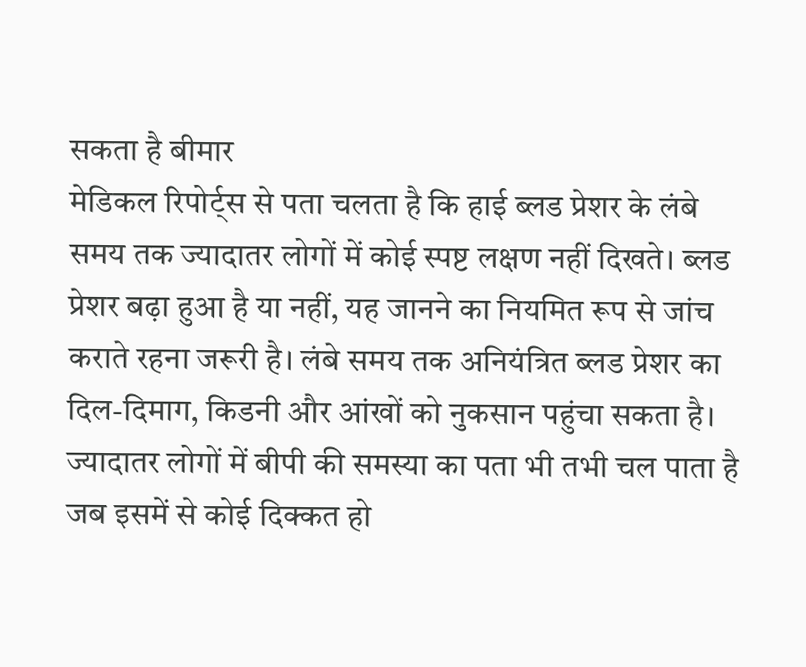सकता है बीमार
मेडिकल रिपोर्ट्स से पता चलता है कि हाई ब्लड प्रेशर के लंबे समय तक ज्यादातर लोगों में कोई स्पष्ट लक्षण नहीं दिखते। ब्लड प्रेशर बढ़ा हुआ है या नहीं, यह जानने का नियमित रूप से जांच कराते रहना जरूरी है। लंबे समय तक अनियंत्रित ब्लड प्रेशर का दिल-दिमाग, किडनी और आंखों को नुकसान पहुंचा सकता है। ज्यादातर लोगों में बीपी की समस्या का पता भी तभी चल पाता है जब इसमें से कोई दिक्कत हो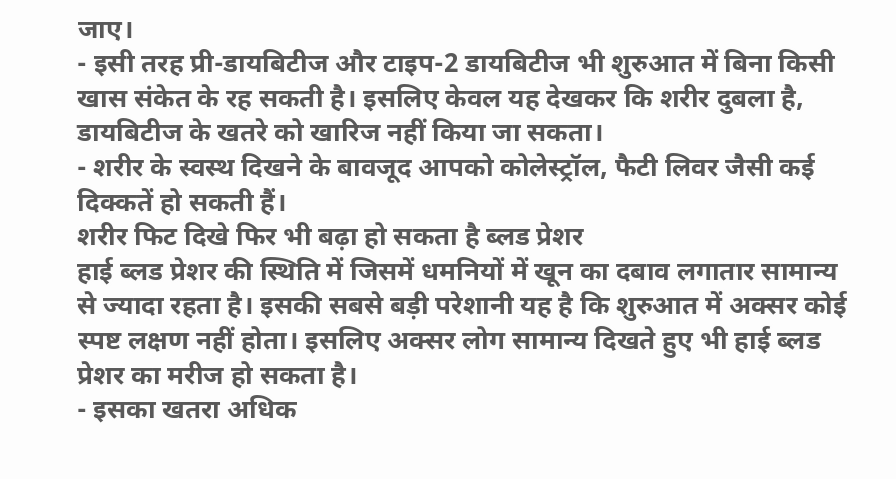जाए।
- इसी तरह प्री-डायबिटीज और टाइप-2 डायबिटीज भी शुरुआत में बिना किसी खास संकेत के रह सकती है। इसलिए केवल यह देखकर कि शरीर दुबला है, डायबिटीज के खतरे को खारिज नहीं किया जा सकता।
- शरीर के स्वस्थ दिखने के बावजूद आपको कोलेस्ट्रॉल, फैटी लिवर जैसी कई दिक्कतें हो सकती हैं।
शरीर फिट दिखे फिर भी बढ़ा हो सकता है ब्लड प्रेशर
हाई ब्लड प्रेशर की स्थिति में जिसमें धमनियों में खून का दबाव लगातार सामान्य से ज्यादा रहता है। इसकी सबसे बड़ी परेशानी यह है कि शुरुआत में अक्सर कोई स्पष्ट लक्षण नहीं होता। इसलिए अक्सर लोग सामान्य दिखते हुए भी हाई ब्लड प्रेशर का मरीज हो सकता है।
- इसका खतरा अधिक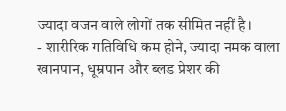ज्यादा वजन वाले लोगों तक सीमित नहीं है।
- शारीरिक गतिविधि कम होने, ज्यादा नमक वाला खानपान, धूम्रपान और ब्लड प्रेशर की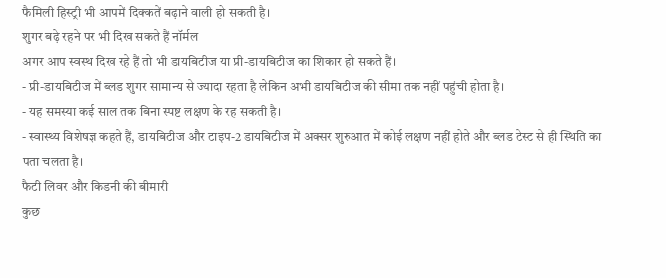फैमिली हिस्ट्री भी आपमें दिक्कतें बढ़ाने वाली हो सकती है।
शुगर बढ़े रहने पर भी दिख सकते हैं नॉर्मल
अगर आप स्वस्थ दिख रहे हैं तो भी डायबिटीज या प्री-डायबिटीज का शिकार हो सकते हैं।
- प्री-डायबिटीज में ब्लड शुगर सामान्य से ज्यादा रहता है लेकिन अभी डायबिटीज की सीमा तक नहीं पहुंची होता है।
- यह समस्या कई साल तक बिना स्पष्ट लक्षण के रह सकती है।
- स्वास्थ्य विशेषज्ञ कहते हैं, डायबिटीज और टाइप-2 डायबिटीज में अक्सर शुरुआत में कोई लक्षण नहीं होते और ब्लड टेस्ट से ही स्थिति का पता चलता है।
फैटी लिवर और किडनी की बीमारी
कुछ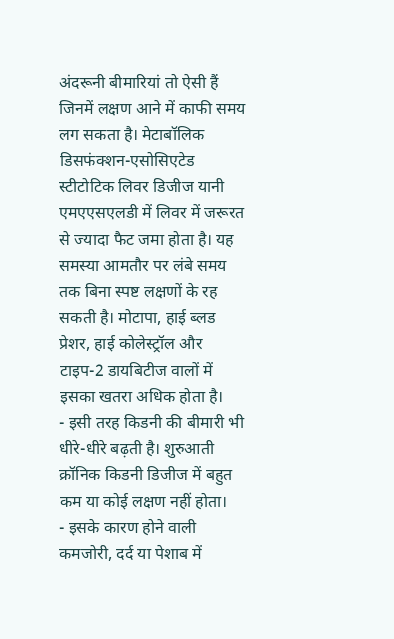अंदरूनी बीमारियां तो ऐसी हैं जिनमें लक्षण आने में काफी समय लग सकता है। मेटाबॉलिक डिसफंक्शन-एसोसिएटेड स्टीटोटिक लिवर डिजीज यानी एमएएसएलडी में लिवर में जरूरत से ज्यादा फैट जमा होता है। यह समस्या आमतौर पर लंबे समय तक बिना स्पष्ट लक्षणों के रह सकती है। मोटापा, हाई ब्लड प्रेशर, हाई कोलेस्ट्रॉल और टाइप-2 डायबिटीज वालों में इसका खतरा अधिक होता है।
- इसी तरह किडनी की बीमारी भी धीरे-धीरे बढ़ती है। शुरुआती क्रॉनिक किडनी डिजीज में बहुत कम या कोई लक्षण नहीं होता।
- इसके कारण होने वाली कमजोरी, दर्द या पेशाब में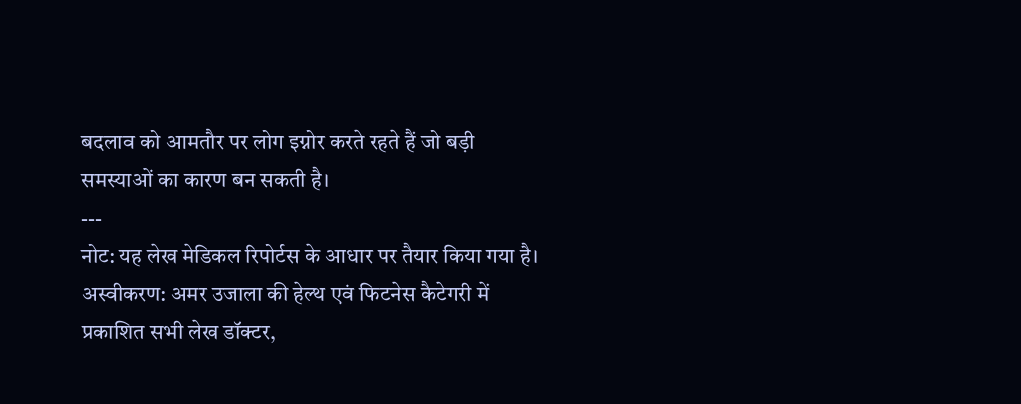बदलाव को आमतौर पर लोग इग्नोर करते रहते हैं जो बड़ी समस्याओं का कारण बन सकती है।
---
नोट: यह लेख मेडिकल रिपोर्टस के आधार पर तैयार किया गया है।
अस्वीकरण: अमर उजाला की हेल्थ एवं फिटनेस कैटेगरी में प्रकाशित सभी लेख डॉक्टर,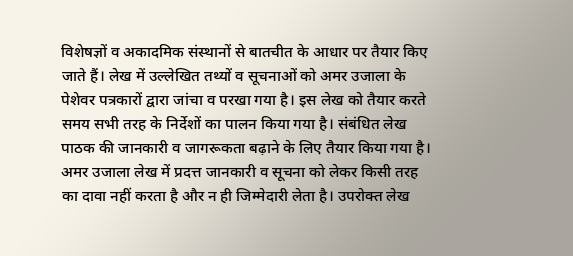विशेषज्ञों व अकादमिक संस्थानों से बातचीत के आधार पर तैयार किए जाते हैं। लेख में उल्लेखित तथ्यों व सूचनाओं को अमर उजाला के पेशेवर पत्रकारों द्वारा जांचा व परखा गया है। इस लेख को तैयार करते समय सभी तरह के निर्देशों का पालन किया गया है। संबंधित लेख पाठक की जानकारी व जागरूकता बढ़ाने के लिए तैयार किया गया है। अमर उजाला लेख में प्रदत्त जानकारी व सूचना को लेकर किसी तरह का दावा नहीं करता है और न ही जिम्मेदारी लेता है। उपरोक्त लेख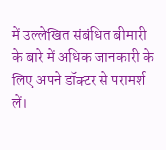में उल्लेखित संबंधित बीमारी के बारे में अधिक जानकारी के लिए अपने डॉक्टर से परामर्श लें।